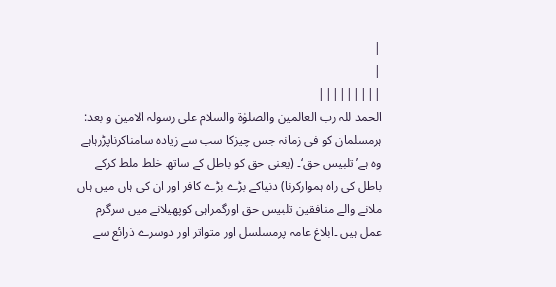|
|
|||||||||
الحمد للہ رب العالمین والصلوٰۃ والسلام علی رسولہ الامین و بعد: ہرمسلمان کو فی زمانہ جس چیزکا سب سے زیادہ سامناکرناپڑرہاہے وہ ہے’تلبیس حق‘۔ (یعنی حق کو باطل کے ساتھ خلط ملط کرکے باطل کی راہ ہموارکرنا) دنیاکے بڑے بڑے کافر اور ان کی ہاں میں ہاں ملانے والے منافقین تلبیس حق اورگمراہی کوپھیلانے میں سرگرم عمل ہیں ۔ابلاغ عامہ پرمسلسل اور متواتر اور دوسرے ذرائع سے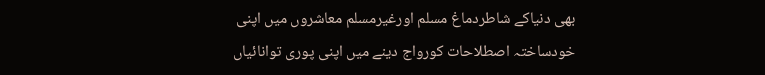بھی دنیاکے شاطردماغ مسلم اورغیرمسلم معاشروں میں اپنی خودساختہ اصطلاحات کورواج دینے میں اپنی پوری توانائیاں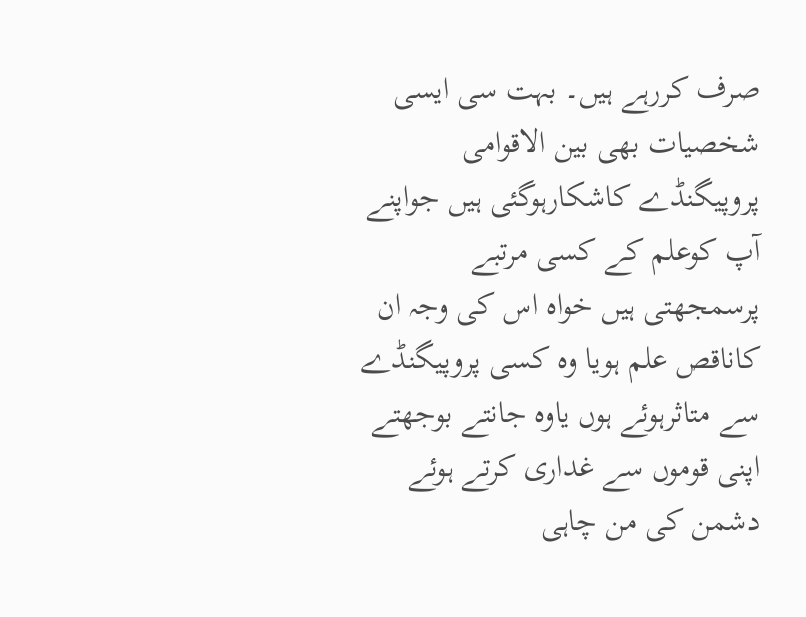صرف کررہے ہیں۔ بہت سی ایسی شخصیات بھی بین الاقوامی پروپیگنڈے کاشکارہوگئی ہیں جواپنے آپ کوعلم کے کسی مرتبے پرسمجھتی ہیں خواہ اس کی وجہ ان کاناقص علم ہویا وہ کسی پروپیگنڈے سے متاثرہوئے ہوں یاوہ جانتے بوجھتے اپنی قوموں سے غداری کرتے ہوئے دشمن کی من چاہی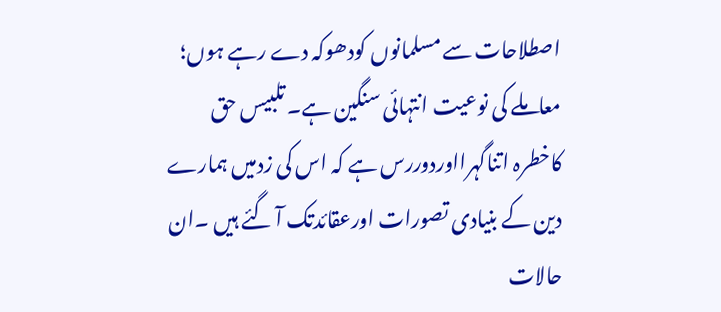اصطلاحات سے مسلمانوں کودھوکہ دے رہے ہوں؛ معاملے کی نوعیت انتہائی سنگین ہے۔ تلبیس حق کاخطرہ اتناگہرااوردوررس ہے کہ اس کی زدمیں ہمارے دین کے بنیادی تصورات اورعقائدتک آ گئے ہیں ۔ان حالات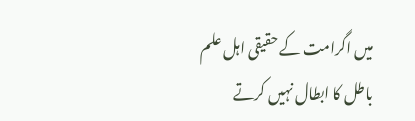میں اگرامت کے حقیقی اہل علم باطل کا ابطال نہیں کرتے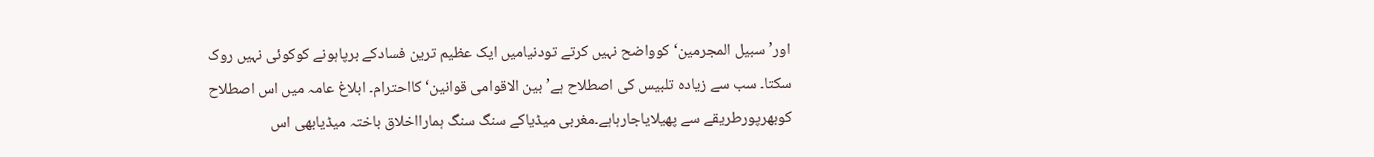اور’سبیل المجرمین‘کوواضح نہیں کرتے تودنیامیں ایک عظیم ترین فسادکے برپاہونے کوکوئی نہیں روک سکتا۔ سب سے زیادہ تلبیس کی اصطلاح ہے’بین الاقوامی قوانین‘کااحترام۔ ابلاغ عامہ میں اس اصطلاح کوبھرپورطریقے سے پھیلایاجارہاہے۔مغربی میڈیاکے سنگ سنگ ہمارااخلاق باختہ میڈیابھی اس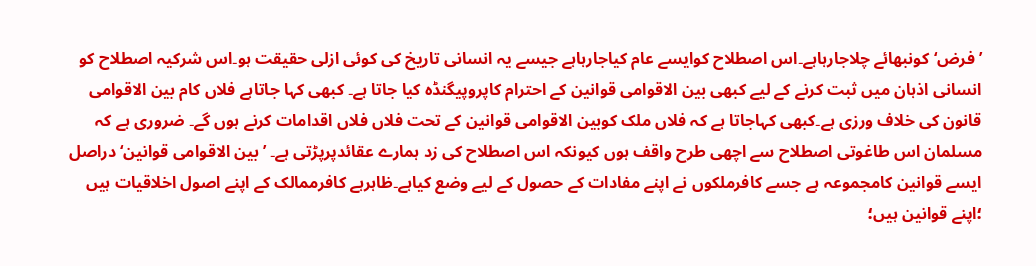’فرض‘کونبھائے چلاجارہاہے۔اس اصطلاح کوایسے عام کیاجارہاہے جیسے یہ انسانی تاریخ کی کوئی ازلی حقیقت ہو۔اس شرکیہ اصطلاح کو انسانی اذہان میں ثبت کرنے کے لیے کبھی بین الاقوامی قوانین کے احترام کاپروپیگنڈہ کیا جاتا ہے۔ کبھی کہا جاتاہے فلاں کام بین الاقوامی قانون کی خلاف ورزی ہے۔کبھی کہاجاتا ہے کہ فلاں ملک کوبین الاقوامی قوانین کے تحت فلاں فلاں اقدامات کرنے ہوں گے۔ ضروری ہے کہ مسلمان اس طاغوتی اصطلاح سے اچھی طرح واقف ہوں کیونکہ اس اصطلاح کی زد ہمارے عقائدپرپڑتی ہے۔ ’بین الاقوامی قوانین‘ دراصل ایسے قوانین کامجموعہ ہے جسے کافرملکوں نے اپنے مفادات کے حصول کے لیے وضع کیاہے۔ظاہرہے کافرممالک کے اپنے اصول اخلاقیات ہیں ؛اپنے قوانین ہیں؛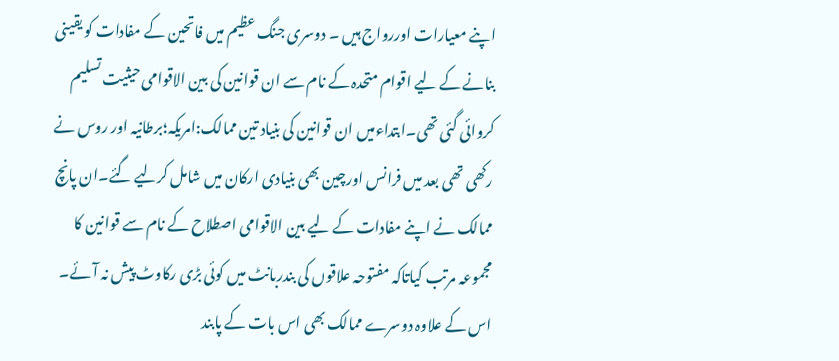اپنے معیارات اوررواج ہیں ۔ دوسری جنگ عظیم میں فاتحین کے مفادات کو یقینی بنانے کے لیے اقوام متحدہ کے نام سے ان قوانین کی بین الاقوامی حیثیت تسلیم کروائی گئی تھی۔ابتداءمیں ان قوانین کی بنیاد تین ممالک:امریکہ؛برطانیہ اور روس نے رکھی تھی بعد میں فرانس اورچین بھی بنیادی ارکان میں شامل کرلیے گئے۔ان پانچ ممالک نے اپنے مفادات کے لیے بین الاقوامی اصطلاح کے نام سے قوانین کا مجموعہ مرتب کیاتاکہ مفتوحہ علاقوں کی بندربانٹ میں کوئی بڑی رکاوٹ پیش نہ آئے۔ اس کے علاوہ دوسرے ممالک بھی اس بات کے پابند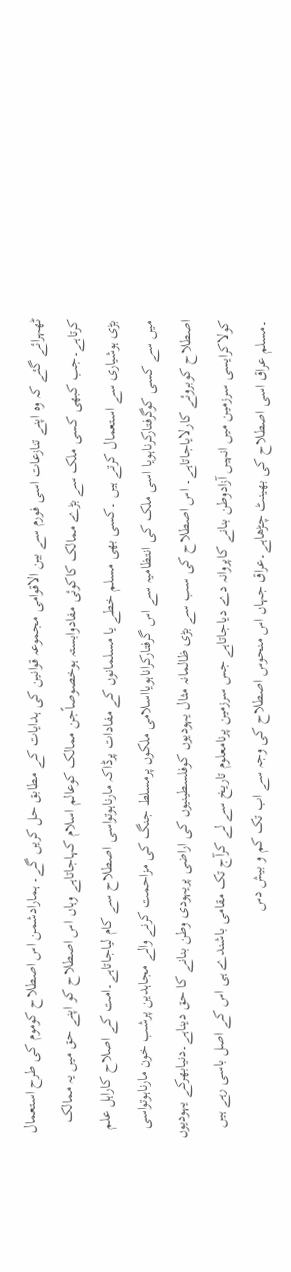ٹھہرائے گئے کہ وہ اپنے تنازعات اسی فورم سے بین الاقوامی مجموعہ قوانین کی ہدایات کے مطابق حل کریں گے۔ ہمارادشمن اس اصطلاح کوموم کی طرح استعمال کرتاہے۔جب کبھی کسی ملک سے بڑے ممالک کاکوئی مفادوابستہ ہوخصوصاًجن ممالک کوعالم اسلام کہاجاتاہے وہاں اس اصطلاح کو اپنے حق میں یہ ممالک بڑی ہوشیاری سے استعمال کرتے ہیں ۔کسی بھی مسلم خطے یا مسلمانوں کے مفادات پرڈاکہ مارناہوتواسی اصطلاح سے کام لیاجاتاہے۔امت کے اصلاح کاراہل علم میں سے کسی کوگرفتارکرناہویا اسی ملک کی انتظامیہ سے اس گرفتارکراناہویااسلامی ملکوں پرمسلط جنگ کی مزاحمت کرنے والے مجاہدین پرشب خون مارناہوتواسی اصطلاح کوبروئے کارلایاجاتاہے۔ اس اصطلاح کی سب سے بڑی ظالمانہ مثال یہودیوں کوفلسطینیوں کی اراضی پریہودی وطن بنانے کا حق دیناہے۔دنیابھرکے یہودیوں کولاکرایسی سرزمین میں انہیں آزادوطن بنانے کاپروانہ دے دیاجاتاہے جس سرزمین پرنامعلوم تاریخ سے لے کرآج تک مقامی باشندے ہی اس کے اصل باسی رہے ہیں ۔مسلم عراق اسی اصطلاح کی بھینٹ چڑھاہے۔عراق جہاں اس منحوس اصطلاح کی وجہ سے اب تک کم و بیش دس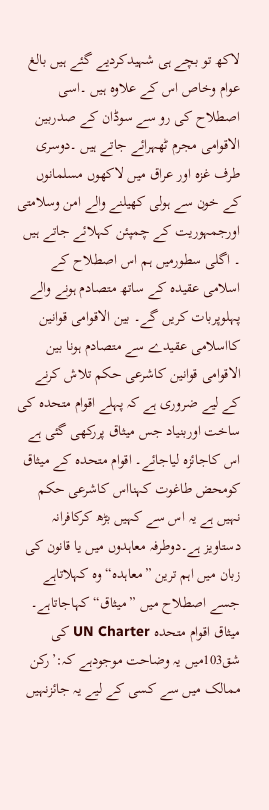لاکھ تو بچے ہی شہیدکردیے گئے ہیں بالغ عوام وخاص اس کے علاوہ ہیں ۔اسی اصطلاح کی رو سے سوڈان کے صدربین الاقوامی مجرم ٹھہرائے جاتے ہیں ۔دوسری طرف غزہ اور عراق میں لاکھوں مسلمانوں کے خون سے ہولی کھیلنے والے امن وسلامتی اورجمہوریت کے چمپئن کہلائے جاتے ہیں ۔ اگلی سطورمیں ہم اس اصطلاح کے اسلامی عقیدہ کے ساتھ متصادم ہونے والے پہلوپربات کریں گے۔ بین الاقوامی قوانین کااسلامی عقیدے سے متصادم ہونا بین الاقوامی قوانین کاشرعی حکم تلاش کرنے کے لیے ضروری ہے کہ پہلے اقوام متحدہ کی ساخت اوربنیاد جس میثاق پررکھی گئی ہے اس کاجائزہ لیاجائے۔ اقوام متحدہ کے میثاق کومحض طاغوت کہنااس کاشرعی حکم نہیں ہے یہ اس سے کہیں بڑھ کرکافرانہ دستاویز ہے۔دوطرفہ معاہدوں میں یا قانون کی زبان میں اہم ترین ”معاہدہ“ وہ کہلاتاہے جسے اصطلاح میں ”میثاق“کہاجاتاہے۔ میثاق اقوام متحدہ UN Charter کی شق103میں یہ وضاحت موجودہے کہ:’رکن ممالک میں سے کسی کے لیے یہ جائزنہیں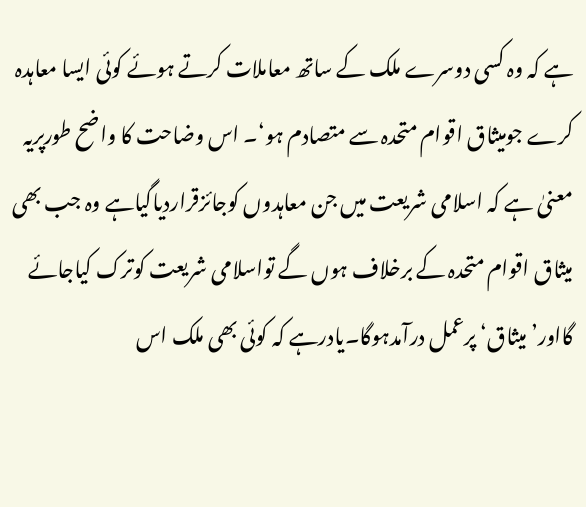ہے کہ وہ کسی دوسرے ملک کے ساتھ معاملات کرتے ہوئے کوئی ایسا معاہدہ کرے جومیثاق اقوام متحدہ سے متصادم ہو‘۔ اس وضاحت کا واضح طورپریہ معنیٰ ہے کہ اسلامی شریعت میں جن معاہدوں کوجائزقراردیاگیاہے وہ جب بھی میثاق اقوام متحدہ کے برخلاف ہوں گے تواسلامی شریعت کوترک کیاجائے گااور’میثاق‘ پرعمل درآمدہوگا۔یادرہے کہ کوئی بھی ملک اس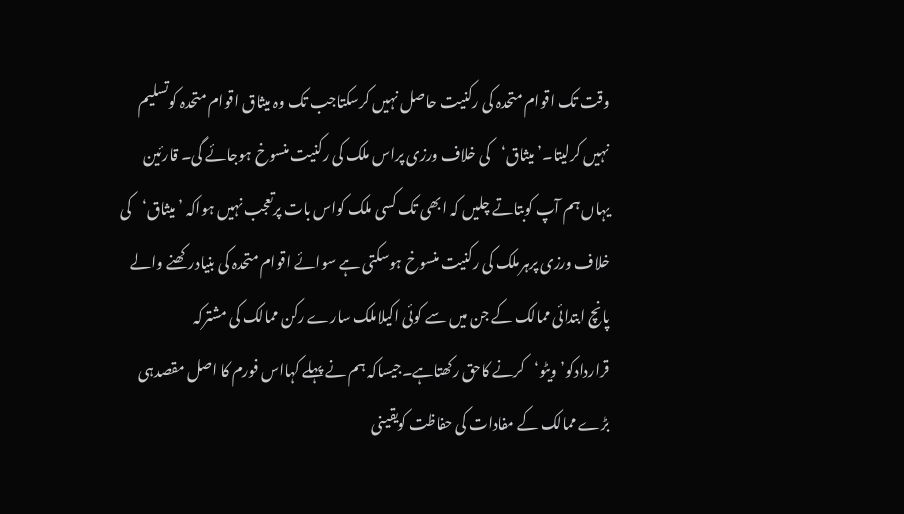وقت تک اقوام متحدہ کی رکنیت حاصل نہیں کرسکتاجب تک وہ میثاق اقوام متحدہ کوتسلیم نہیں کرلیتا۔’میثاق‘کی خلاف ورزی پراس ملک کی رکنیت منسوخ ہوجائے گی۔ قارئین یہاں ہم آپ کوبتاتے چلیں کہ ابھی تک کسی ملک کواس بات پرتعجب نہیں ہواکہ ’میثاق‘کی خلاف ورزی پرہرملک کی رکنیت منسوخ ہوسکتی ہے سوائے اقوام متحدہ کی بنیادرکھنے والے پانچ ابتدائی ممالک کے جن میں سے کوئی اکیلاملک سارے رکن ممالک کی مشترکہ قراردادکو’ویٹو‘کرنے کاحق رکھتاہے۔جیساکہ ہم نے پہلے کہااس فورم کا اصل مقصدہی بڑے ممالک کے مفادات کی حفاظت کویقینی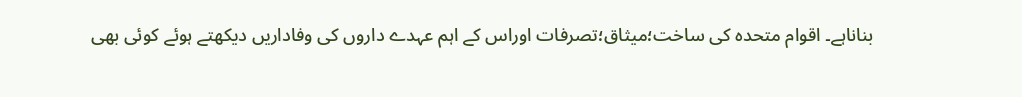بناناہے۔ اقوام متحدہ کی ساخت؛میثاق؛تصرفات اوراس کے اہم عہدے داروں کی وفاداریں دیکھتے ہوئے کوئی بھی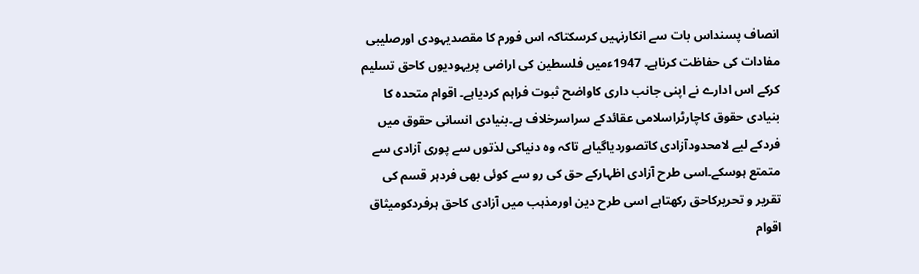انصاف پسنداس بات سے انکارنہیں کرسکتاکہ اس فورم کا مقصدیہودی اورصلیبی مفادات کی حفاظت کرناہے۔ 1947ءمیں فلسطین کی اراضی پریہودیوں کاحق تسلیم کرکے اس ادارے نے اپنی جانب داری کاواضح ثبوت فراہم کردیاہے۔ اقوام متحدہ کا بنیادی حقوق کاچارٹراسلامی عقائدکے سراسرخلاف ہے۔بنیادی انسانی حقوق میں فردکے لیے لامحدودآزادی کاتصوردیاگیاہے تاکہ وہ دنیاکی لذتوں سے پوری آزادی سے متمتع ہوسکے۔اسی طرح آزادی اظہارکے حق کی رو سے کوئی بھی فردہر قسم کی تقریر و تحریرکاحق رکھتاہے اسی طرح دین اورمذہب میں آزادی کاحق ہرفردکومیثاق اقوام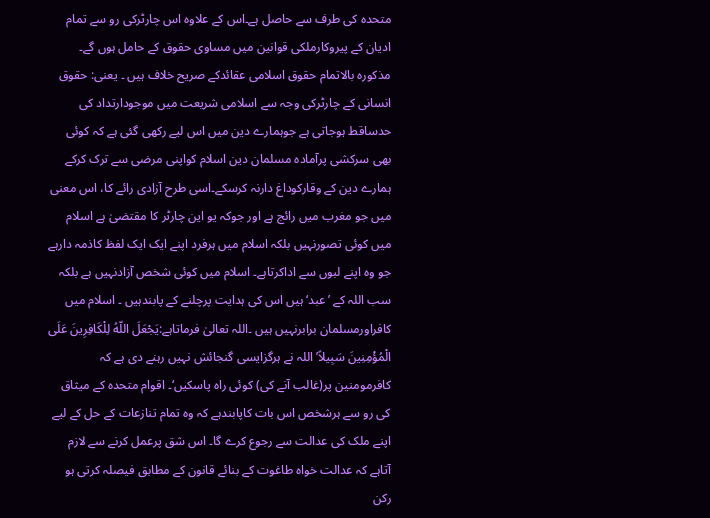متحدہ کی طرف سے حاصل ہے۔اس کے علاوہ اس چارٹرکی رو سے تمام ادیان کے پیروکارملکی قوانین میں مساوی حقوق کے حامل ہوں گے۔ مذکورہ بالاتمام حقوق اسلامی عقائدکے صریح خلاف ہیں ۔ یعنی: حقوق انسانی کے چارٹرکی وجہ سے اسلامی شریعت میں موجودارتداد کی حدساقط ہوجاتی ہے جوہمارے دین میں اس لیے رکھی گئی ہے کہ کوئی بھی سرکشی پرآمادہ مسلمان دین اسلام کواپنی مرضی سے ترک کرکے ہمارے دین کے وقارکوداغ دارنہ کرسکے۔اسی طرح آزادی رائے کا، اس معنی میں جو مغرب میں رائج ہے اور جوکہ یو این چارٹر کا مقتضیٰ ہے اسلام میں کوئی تصورنہیں بلکہ اسلام میں ہرفرد اپنے ایک ایک لفظ کاذمہ دارہے جو وہ اپنے لبوں سے اداکرتاہے۔ اسلام میں کوئی شخص آزادنہیں ہے بلکہ سب اللہ کے ’عبد‘ہیں اس کی ہدایت پرچلنے کے پابندہیں ۔ اسلام میں کافراورمسلمان برابرنہیں ہیں ۔اللہ تعالیٰ فرماتاہے:يَجْعَلَ اللّهُ لِلْكَافِرِينَ عَلَى الْمُؤْمِنِينَ سَبِيلاً’ اللہ نے ہرگزایسی گنجائش نہیں رہنے دی ہے کہ کافرمومنین پر(غالب آنے کی) کوئی راہ پاسکیں‘۔ اقوام متحدہ کے میثاق کی رو سے ہرشخص اس بات کاپابندہے کہ وہ تمام تنازعات کے حل کے لیے اپنے ملک کی عدالت سے رجوع کرے گا۔ اس شق پرعمل کرنے سے لازم آتاہے کہ عدالت خواہ طاغوت کے بنائے قانون کے مطابق فیصلہ کرتی ہو رکن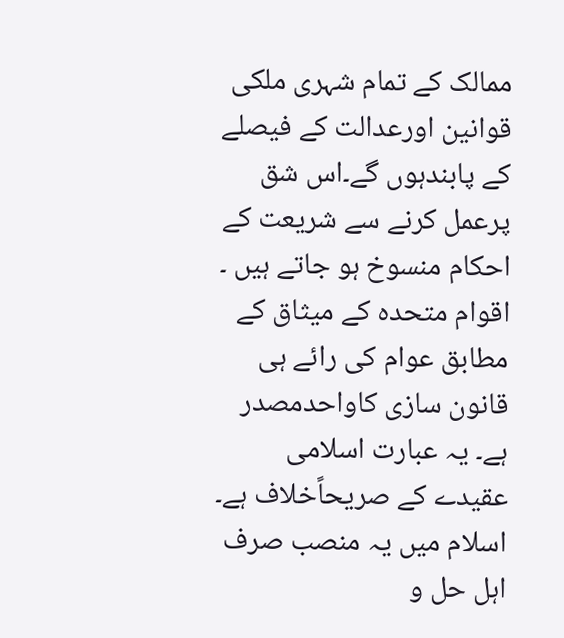ممالک کے تمام شہری ملکی قوانین اورعدالت کے فیصلے کے پابندہوں گے۔اس شق پرعمل کرنے سے شریعت کے احکام منسوخ ہو جاتے ہیں ۔ اقوام متحدہ کے میثاق کے مطابق عوام کی رائے ہی قانون سازی کاواحدمصدر ہے۔ یہ عبارت اسلامی عقیدے کے صریحاًخلاف ہے۔ اسلام میں یہ منصب صرف اہل حل و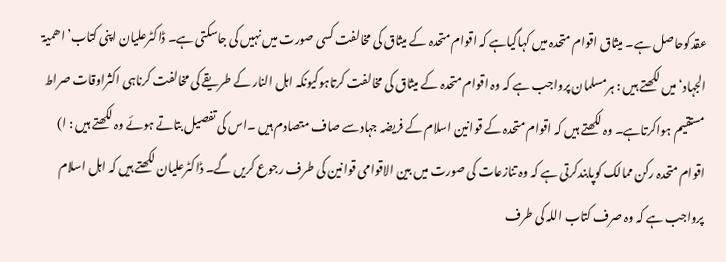عقدکوحاصل ہے۔ میثاق اقوام متحدہ میں کہاگیاہے کہ اقوام متحدہ کے میثاق کی مخالفت کسی صورت میں نہیں کی جاسکتی ہے۔ ڈاکٹرعلیان اپنی کتاب’اھمیۃ الجہاد‘میں لکھتے ہیں : ہرمسلمان پرواجب ہے کہ وہ اقوام متحدہ کے میثاق کی مخالفت کرتاہوکیونکہ اہل النار کے طریقے کی مخالفت کرناہی اکثراوقات صراط مستقیم ہواکرتاہے۔ وہ لکھتے ہیں کہ اقوام متحدہ کے قوانین اسلام کے فریضہ جہادسے صاف متصادم ہیں ۔اس کی تفصیل بتاتے ہوئے وہ لکھتے ہیں : ا) اقوام متحدہ رکن ممالک کوپابندکرتی ہے کہ وہ تنازعات کی صورت میں بین الاقوامی قوانین کی طرف رجوع کریں گے۔ ڈاکٹرعلیان لکھتے ہیں کہ اہل اسلام پرواجب ہے کہ وہ صرف کتاب اللہ کی طرف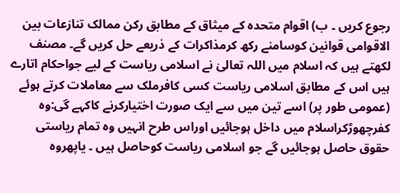رجوع کریں ۔ ب) اقوام متحدہ کے میثاق کے مطابق رکن ممالک تنازعات بین الاقوامی قوانین کوسامنے رکھ کرمذاکرات کے ذریعے حل کریں گے۔ مصنف لکھتے ہیں کہ اسلام میں اللہ تعالیٰ نے اسلامی ریاست کے لیے جواحکام اتارے ہیں اس کے مطابق اسلامی ریاست کسی کافرملک سے معاملات کرتے ہوئے (عمومی طور پر) اسے تین میں سے ایک صورت اختیارکرنے کاکہے گی:وہ کفرچھوڑکراسلام میں داخل ہوجائیں اوراس طرح انہیں وہ تمام ریاستی حقوق حاصل ہوجائیں گے جو اسلامی ریاست کوحاصل ہیں ۔ یاپھروہ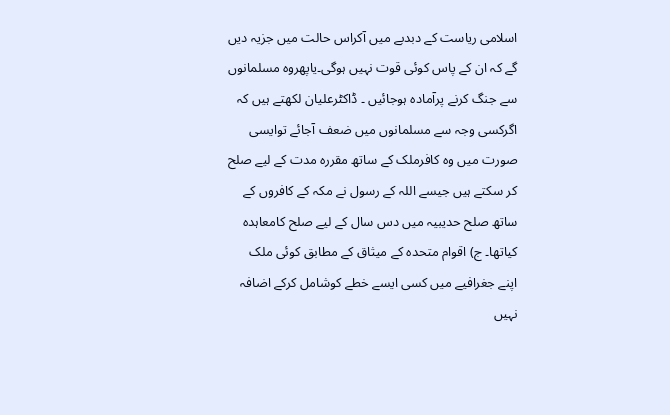اسلامی ریاست کے دبدبے میں آکراس حالت میں جزیہ دیں گے کہ ان کے پاس کوئی قوت نہیں ہوگی۔یاپھروہ مسلمانوں سے جنگ کرنے پرآمادہ ہوجائیں ۔ ڈاکٹرعلیان لکھتے ہیں کہ اگرکسی وجہ سے مسلمانوں میں ضعف آجائے توایسی صورت میں وہ کافرملک کے ساتھ مقررہ مدت کے لیے صلح کر سکتے ہیں جیسے اللہ کے رسول نے مکہ کے کافروں کے ساتھ صلح حدیبیہ میں دس سال کے لیے صلح کامعاہدہ کیاتھا۔ ج) اقوام متحدہ کے میثاق کے مطابق کوئی ملک اپنے جغرافیے میں کسی ایسے خطے کوشامل کرکے اضافہ نہیں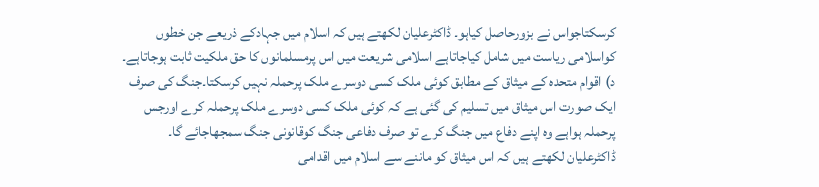کرسکتاجواس نے بزورحاصل کیاہو۔ ڈاکٹرعلیان لکھتے ہیں کہ اسلام میں جہادکے ذریعے جن خطوں کواسلامی ریاست میں شامل کیاجاتاہے اسلامی شریعت میں اس پرمسلمانوں کا حق ملکیت ثابت ہوجاتاہے۔ د) اقوام متحدہ کے میثاق کے مطابق کوئی ملک کسی دوسرے ملک پرحملہ نہیں کرسکتا۔جنگ کی صرف ایک صورت اس میثاق میں تسلیم کی گئی ہے کہ کوئی ملک کسی دوسرے ملک پرحملہ کرے اورجس پرحملہ ہواہے وہ اپنے دفاع میں جنگ کرے تو صرف دفاعی جنگ کوقانونی جنگ سمجھاجائے گا۔ ڈاکٹرعلیان لکھتے ہیں کہ اس میثاق کو ماننے سے اسلام میں اقدامی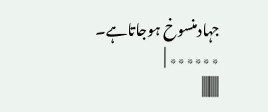جہادمنسوخ ہوجاتاہے۔
٭٭٭٭٭٭ |
|||||||||